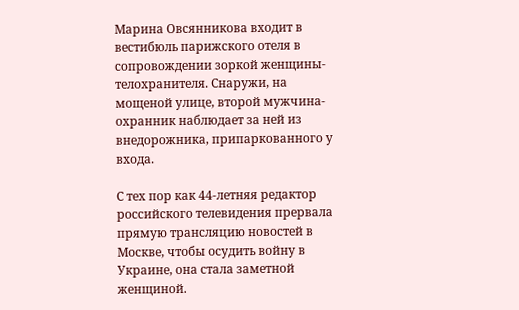Марина Овсянникова входит в вестибюль парижского отеля в сопровождении зоркой женщины-телохранителя. Снаружи, на мощеной улице, второй мужчина-охранник наблюдает за ней из внедорожника, припаркованного у входа.

С тех пор как 44-летняя редактор российского телевидения прервала прямую трансляцию новостей в Москве, чтобы осудить войну в Украине, она стала заметной женщиной.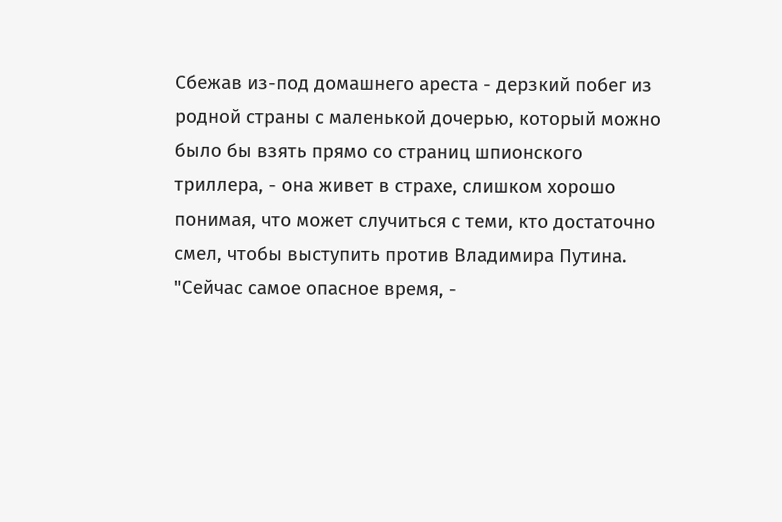Сбежав из-под домашнего ареста - дерзкий побег из родной страны с маленькой дочерью, который можно было бы взять прямо со страниц шпионского триллера, - она живет в страхе, слишком хорошо понимая, что может случиться с теми, кто достаточно смел, чтобы выступить против Владимира Путина.
"Сейчас самое опасное время, -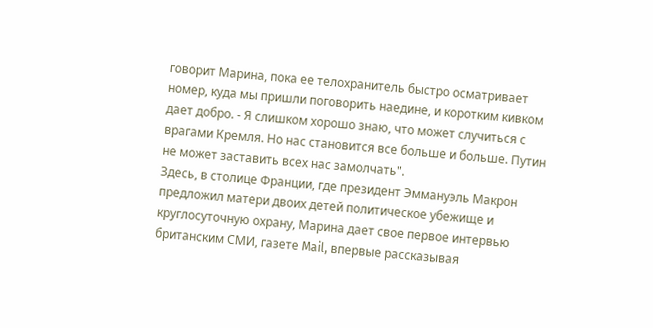говорит Марина, пока ее телохранитель быстро осматривает номер, куда мы пришли поговорить наедине, и коротким кивком дает добро. - Я слишком хорошо знаю, что может случиться с врагами Кремля. Но нас становится все больше и больше. Путин не может заставить всех нас замолчать".
Здесь, в столице Франции, где президент Эммануэль Макрон предложил матери двоих детей политическое убежище и круглосуточную охрану, Марина дает свое первое интервью британским СМИ, газете Mail, впервые рассказывая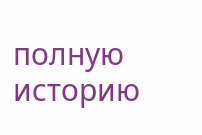полную историю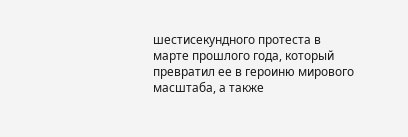шестисекундного протеста в марте прошлого года, который превратил ее в героиню мирового масштаба, а также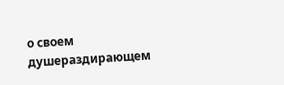о своем душераздирающем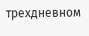трехдневном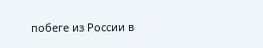побеге из России в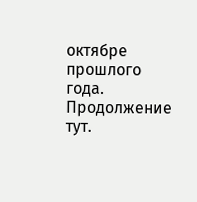октябре прошлого года.
Продолжение тут.